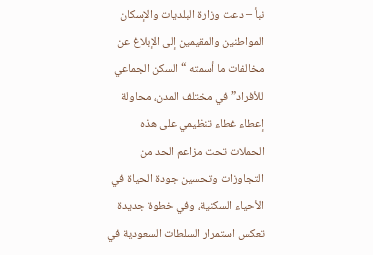نبأ – دعت وزارة البلديات والإسكان المواطنين والمقيمين إلى الإبلاغ عن مخالفات ما أسمته “السكن الجماعي للأفراد” في مختلف المدن، محاولة إعطاء غطاء تنظيمي على هذه الحملات تحت مزاعم الحد من التجاوزات وتحسين جودة الحياة في الأحياء السكنية، وفي خطوة جديدة تعكس استمرار السلطات السعودية في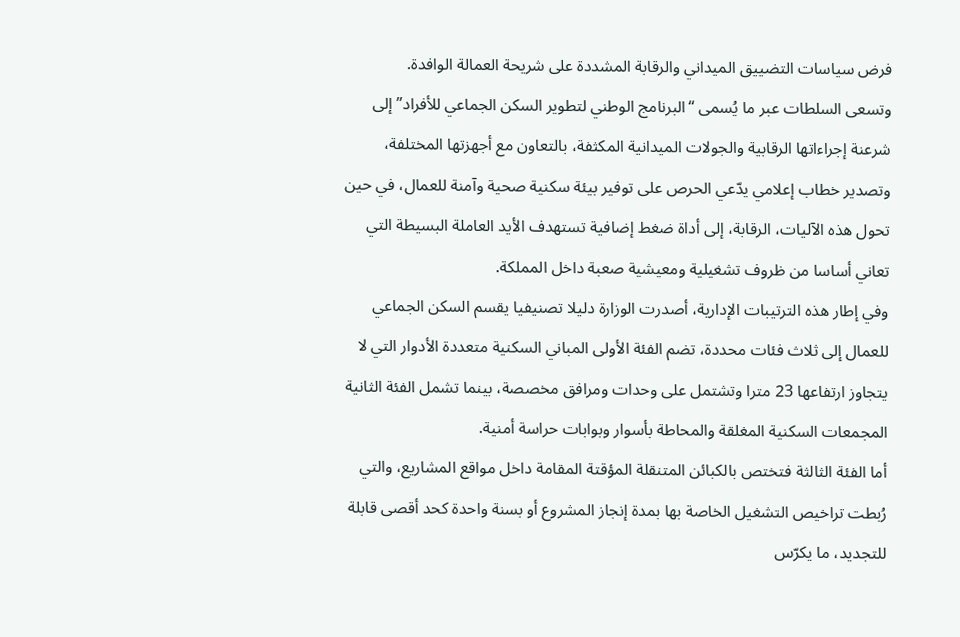فرض سياسات التضييق الميداني والرقابة المشددة على شريحة العمالة الوافدة.
وتسعى السلطات عبر ما يُسمى “البرنامج الوطني لتطوير السكن الجماعي للأفراد” إلى شرعنة إجراءاتها الرقابية والجولات الميدانية المكثفة، بالتعاون مع أجهزتها المختلفة، وتصدير خطاب إعلامي يدّعي الحرص على توفير بيئة سكنية صحية وآمنة للعمال، في حين تحول هذه الآليات، الرقابة، إلى أداة ضغط إضافية تستهدف الأيد العاملة البسيطة التي تعاني أساسا من ظروف تشغيلية ومعيشية صعبة داخل المملكة.
وفي إطار هذه الترتيبات الإدارية، أصدرت الوزارة دليلا تصنيفيا يقسم السكن الجماعي للعمال إلى ثلاث فئات محددة، تضم الفئة الأولى المباني السكنية متعددة الأدوار التي لا يتجاوز ارتفاعها 23 مترا وتشتمل على وحدات ومرافق مخصصة، بينما تشمل الفئة الثانية المجمعات السكنية المغلقة والمحاطة بأسوار وبوابات حراسة أمنية.
أما الفئة الثالثة فتختص بالكبائن المتنقلة المؤقتة المقامة داخل مواقع المشاريع، والتي رُبطت تراخيص التشغيل الخاصة بها بمدة إنجاز المشروع أو بسنة واحدة كحد أقصى قابلة للتجديد، ما يكرّس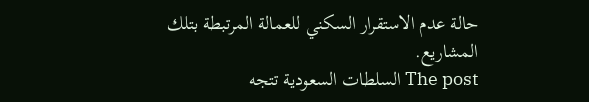حالة عدم الاستقرار السكني للعمالة المرتبطة بتلك المشاريع.
The post السلطات السعودية تتجه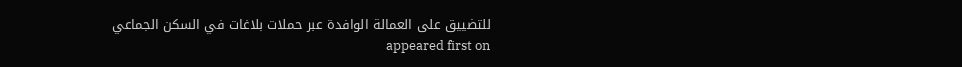للتضييق على العمالة الوافدة عبر حملات بلاغات في السكن الجماعي appeared first on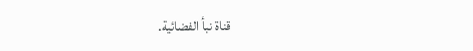قناة نبأ الفضائية.